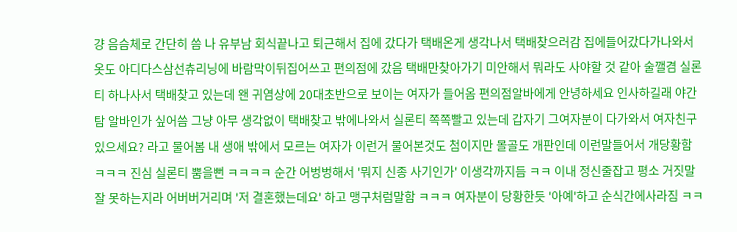걍 음슴체로 간단히 씀 나 유부남 회식끝나고 퇴근해서 집에 갔다가 택배온게 생각나서 택배찾으러감 집에들어갔다가나와서 옷도 아디다스삼선츄리닝에 바람막이뒤집어쓰고 편의점에 갔음 택배만찾아가기 미안해서 뭐라도 사야할 것 같아 술깰겸 실론티 하나사서 택배찾고 있는데 왠 귀염상에 20대초반으로 보이는 여자가 들어옴 편의점알바에게 안녕하세요 인사하길래 야간탐 알바인가 싶어씀 그냥 아무 생각없이 택배찾고 밖에나와서 실론티 쪽쪽빨고 있는데 갑자기 그여자분이 다가와서 여자친구 있으세요? 라고 물어봄 내 생애 밖에서 모르는 여자가 이런거 물어본것도 첨이지만 몰골도 개판인데 이런말들어서 개당황함 ㅋㅋㅋ 진심 실론티 뿜을뻔 ㅋㅋㅋㅋ 순간 어벙벙해서 '뭐지 신종 사기인가' 이생각까지듬 ㅋㅋ 이내 정신줄잡고 평소 거짓말잘 못하는지라 어버버거리며 '저 결혼했는데요' 하고 맹구처럼말함 ㅋㅋㅋ 여자분이 당황한듯 '아예'하고 순식간에사라짐 ㅋㅋ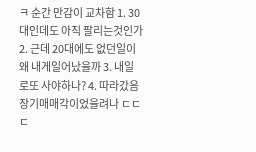ㅋ 순간 만감이 교차함 1. 30대인데도 아직 팔리는것인가 2. 근데 20대에도 없던일이 왜 내게일어났을까 3. 내일 로또 사야하나? 4. 따라갔음 장기매매각이었을려나 ㄷㄷㄷ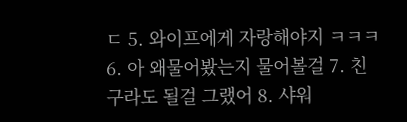ㄷ 5. 와이프에게 자랑해야지 ㅋㅋㅋ 6. 아 왜물어봤는지 물어볼걸 7. 친구라도 될걸 그랬어 8. 샤워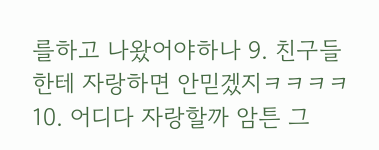를하고 나왔어야하나 9. 친구들한테 자랑하면 안믿겠지ㅋㅋㅋㅋ 10. 어디다 자랑할까 암튼 그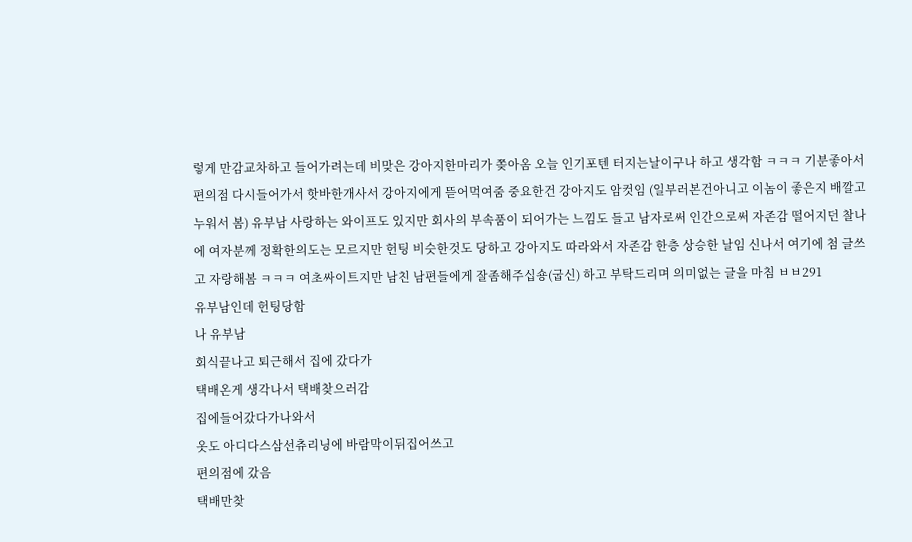렇게 만감교차하고 들어가려는데 비맞은 강아지한마리가 쫒아옴 오늘 인기포텐 터지는날이구나 하고 생각함 ㅋㅋㅋ 기분좋아서 편의점 다시들어가서 핫바한개사서 강아지에게 뜯어먹여줌 중요한건 강아지도 암컷임 (일부러본건아니고 이놈이 좋은지 배깔고 누워서 봄) 유부남 사랑하는 와이프도 있지만 회사의 부속품이 되어가는 느낌도 들고 남자로써 인간으로써 자존감 떨어지던 찰나에 여자분께 정확한의도는 모르지만 헌팅 비슷한것도 당하고 강아지도 따라와서 자존감 한층 상승한 날임 신나서 여기에 첨 글쓰고 자랑해봄 ㅋㅋㅋ 여초싸이트지만 남친 남편들에게 잘좀해주십숑(굽신) 하고 부탁드리며 의미없는 글을 마침 ㅂㅂ291
유부남인데 헌팅당함
나 유부남
회식끝나고 퇴근해서 집에 갔다가
택배온게 생각나서 택배찾으러감
집에들어갔다가나와서
옷도 아디다스삼선츄리닝에 바람막이뒤집어쓰고
편의점에 갔음
택배만찾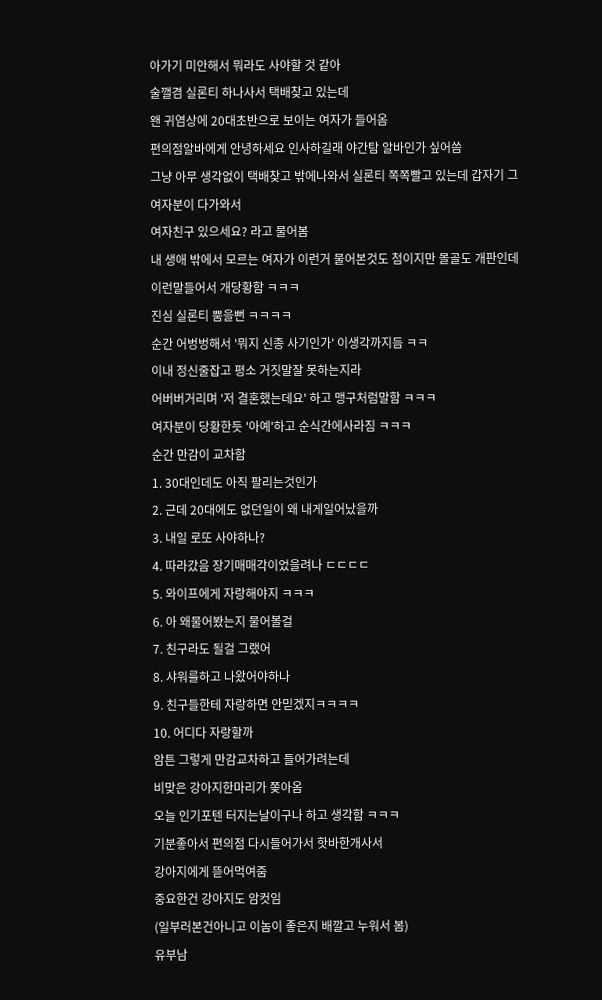아가기 미안해서 뭐라도 사야할 것 같아
술깰겸 실론티 하나사서 택배찾고 있는데
왠 귀염상에 20대초반으로 보이는 여자가 들어옴
편의점알바에게 안녕하세요 인사하길래 야간탐 알바인가 싶어씀
그냥 아무 생각없이 택배찾고 밖에나와서 실론티 쪽쪽빨고 있는데 갑자기 그여자분이 다가와서
여자친구 있으세요? 라고 물어봄
내 생애 밖에서 모르는 여자가 이런거 물어본것도 첨이지만 몰골도 개판인데 이런말들어서 개당황함 ㅋㅋㅋ
진심 실론티 뿜을뻔 ㅋㅋㅋㅋ
순간 어벙벙해서 '뭐지 신종 사기인가' 이생각까지듬 ㅋㅋ
이내 정신줄잡고 평소 거짓말잘 못하는지라
어버버거리며 '저 결혼했는데요' 하고 맹구처럼말함 ㅋㅋㅋ
여자분이 당황한듯 '아예'하고 순식간에사라짐 ㅋㅋㅋ
순간 만감이 교차함
1. 30대인데도 아직 팔리는것인가
2. 근데 20대에도 없던일이 왜 내게일어났을까
3. 내일 로또 사야하나?
4. 따라갔음 장기매매각이었을려나 ㄷㄷㄷㄷ
5. 와이프에게 자랑해야지 ㅋㅋㅋ
6. 아 왜물어봤는지 물어볼걸
7. 친구라도 될걸 그랬어
8. 샤워를하고 나왔어야하나
9. 친구들한테 자랑하면 안믿겠지ㅋㅋㅋㅋ
10. 어디다 자랑할까
암튼 그렇게 만감교차하고 들어가려는데
비맞은 강아지한마리가 쫒아옴
오늘 인기포텐 터지는날이구나 하고 생각함 ㅋㅋㅋ
기분좋아서 편의점 다시들어가서 핫바한개사서
강아지에게 뜯어먹여줌
중요한건 강아지도 암컷임
(일부러본건아니고 이놈이 좋은지 배깔고 누워서 봄)
유부남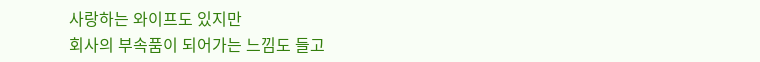사랑하는 와이프도 있지만
회사의 부속품이 되어가는 느낌도 들고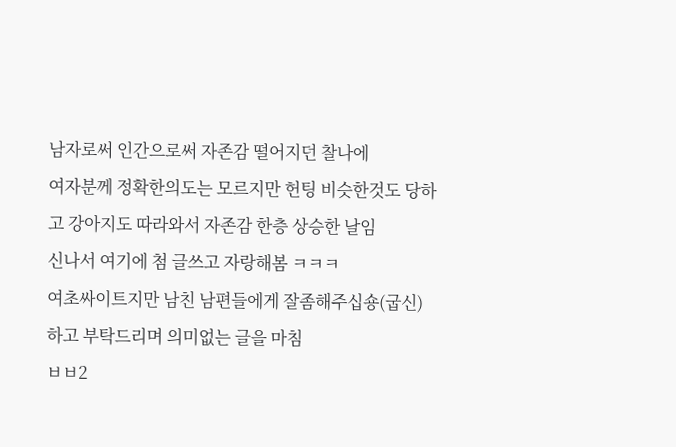남자로써 인간으로써 자존감 떨어지던 찰나에
여자분께 정확한의도는 모르지만 헌팅 비슷한것도 당하고 강아지도 따라와서 자존감 한층 상승한 날임
신나서 여기에 첨 글쓰고 자랑해봄 ㅋㅋㅋ
여초싸이트지만 남친 남편들에게 잘좀해주십숑(굽신)
하고 부탁드리며 의미없는 글을 마침
ㅂㅂ2